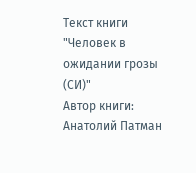Текст книги "Человек в ожидании грозы (СИ)"
Автор книги: Анатолий Патман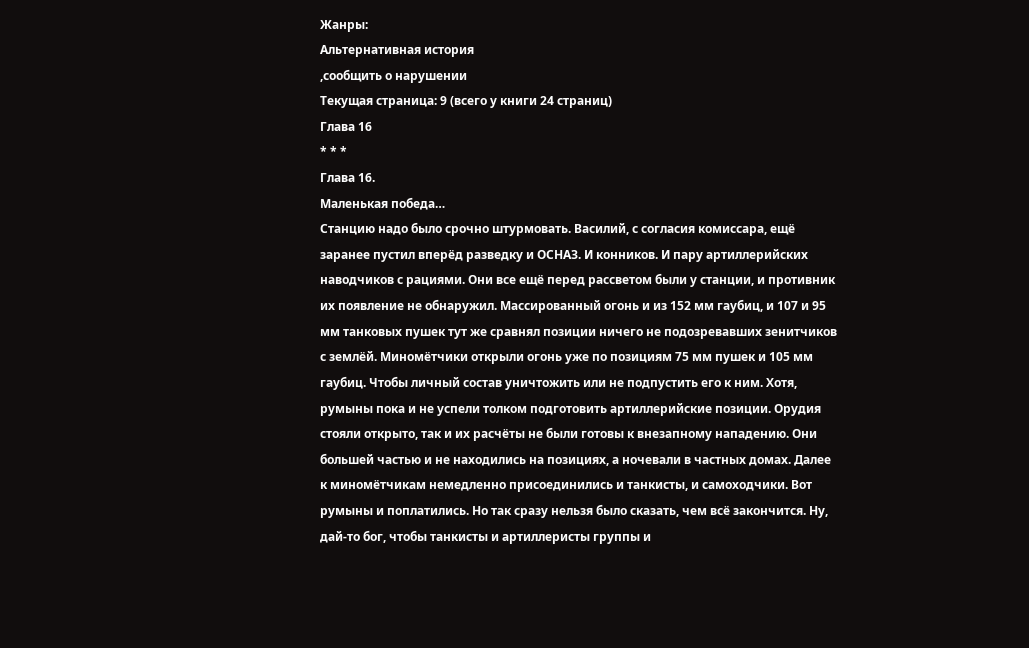Жанры:
Альтернативная история
,сообщить о нарушении
Текущая страница: 9 (всего у книги 24 страниц)
Глава 16
* * *
Глава 16.
Маленькая победа…
Станцию надо было срочно штурмовать. Василий, с согласия комиссара, ещё заранее пустил вперёд разведку и ОСНАЗ. И конников. И пару артиллерийских наводчиков с рациями. Они все ещё перед рассветом были у станции, и противник их появление не обнаружил. Массированный огонь и из 152 мм гаубиц, и 107 и 95 мм танковых пушек тут же сравнял позиции ничего не подозревавших зенитчиков с землёй. Миномётчики открыли огонь уже по позициям 75 мм пушек и 105 мм гаубиц. Чтобы личный состав уничтожить или не подпустить его к ним. Хотя, румыны пока и не успели толком подготовить артиллерийские позиции. Орудия стояли открыто, так и их расчёты не были готовы к внезапному нападению. Они большей частью и не находились на позициях, а ночевали в частных домах. Далее к миномётчикам немедленно присоединились и танкисты, и самоходчики. Вот румыны и поплатились. Но так сразу нельзя было сказать, чем всё закончится. Ну, дай-то бог, чтобы танкисты и артиллеристы группы и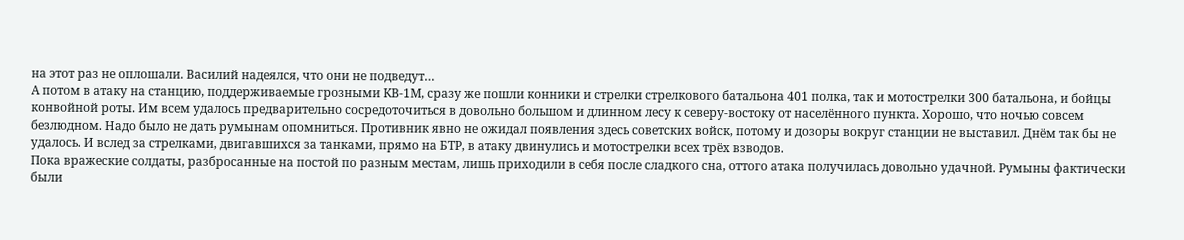на этот раз не оплошали. Василий надеялся, что они не подведут…
А потом в атаку на станцию, поддерживаемые грозными КВ-1М, сразу же пошли конники и стрелки стрелкового батальона 401 полка, так и мотострелки 300 батальона, и бойцы конвойной роты. Им всем удалось предварительно сосредоточиться в довольно большом и длинном лесу к северу-востоку от населённого пункта. Хорошо, что ночью совсем безлюдном. Надо было не дать румынам опомниться. Противник явно не ожидал появления здесь советских войск, потому и дозоры вокруг станции не выставил. Днём так бы не удалось. И вслед за стрелками, двигавшихся за танками, прямо на БТР, в атаку двинулись и мотострелки всех трёх взводов.
Пока вражеские солдаты, разбросанные на постой по разным местам, лишь приходили в себя после сладкого сна, оттого атака получилась довольно удачной. Румыны фактически были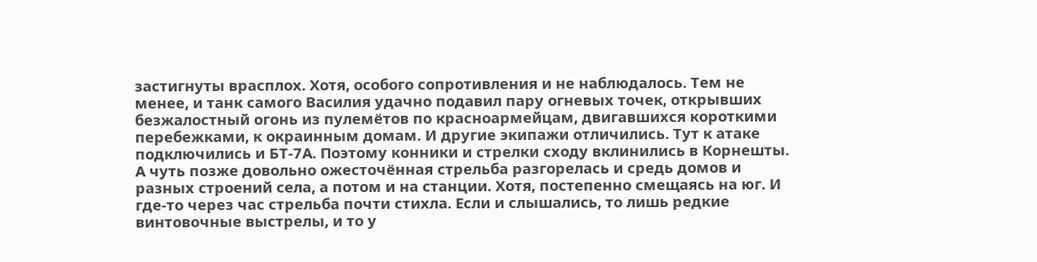застигнуты врасплох. Хотя, особого сопротивления и не наблюдалось. Тем не менее, и танк самого Василия удачно подавил пару огневых точек, открывших безжалостный огонь из пулемётов по красноармейцам, двигавшихся короткими перебежками, к окраинным домам. И другие экипажи отличились. Тут к атаке подключились и БТ-7А. Поэтому конники и стрелки сходу вклинились в Корнешты. А чуть позже довольно ожесточённая стрельба разгорелась и средь домов и разных строений села, а потом и на станции. Хотя, постепенно смещаясь на юг. И где-то через час стрельба почти стихла. Если и слышались, то лишь редкие винтовочные выстрелы, и то у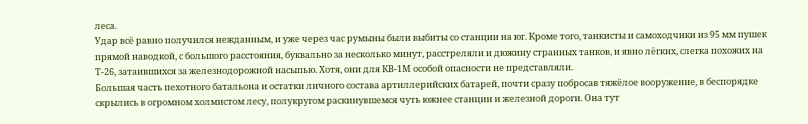леса.
Удар всё равно получился нежданным, и уже через час румыны были выбиты со станции на юг. Кроме того, танкисты и самоходчики из 95 мм пушек прямой наводкой, с большого расстояния, буквально за несколько минут, расстреляли и дюжину странных танков, и явно лёгких, слегка похожих на Т-26, затаившихся за железнодорожной насыпью. Хотя, они для КВ-1М особой опасности не представляли.
Большая часть пехотного батальона и остатки личного состава артиллерийских батарей, почти сразу побросав тяжёлое вооружение, в беспорядке скрылись в огромном холмистом лесу, полукругом раскинувшемся чуть южнее станции и железной дороги. Она тут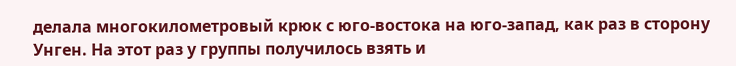делала многокилометровый крюк с юго-востока на юго-запад, как раз в сторону Унген. На этот раз у группы получилось взять и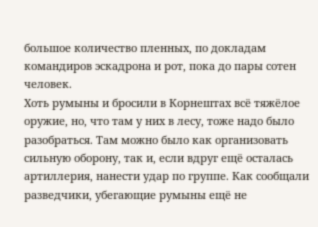большое количество пленных, по докладам командиров эскадрона и рот, пока до пары сотен человек.
Хоть румыны и бросили в Корнештах всё тяжёлое оружие, но, что там у них в лесу, тоже надо было разобраться. Там можно было как организовать сильную оборону, так и, если вдруг ещё осталась артиллерия, нанести удар по группе. Как сообщали разведчики, убегающие румыны ещё не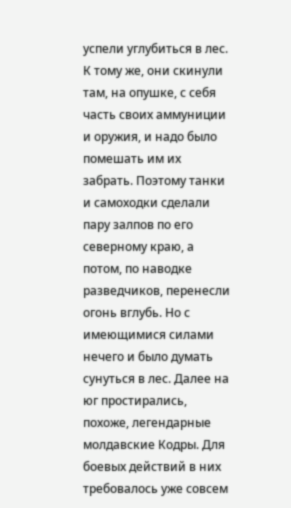успели углубиться в лес. К тому же, они скинули там, на опушке, с себя часть своих аммуниции и оружия, и надо было помешать им их забрать. Поэтому танки и самоходки сделали пару залпов по его северному краю, а потом, по наводке разведчиков, перенесли огонь вглубь. Но с имеющимися силами нечего и было думать сунуться в лес. Далее на юг простирались, похоже, легендарные молдавские Кодры. Для боевых действий в них требовалось уже совсем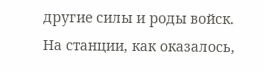другие силы и роды войск.
На станции, как оказалось,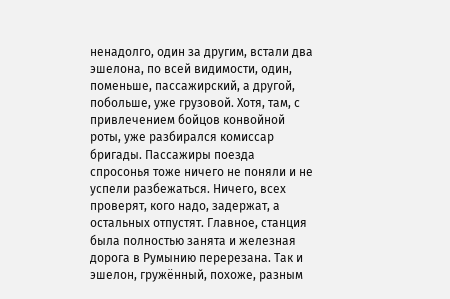ненадолго, один за другим, встали два эшелона, по всей видимости, один, поменьше, пассажирский, а другой, побольше, уже грузовой. Хотя, там, с привлечением бойцов конвойной роты, уже разбирался комиссар бригады. Пассажиры поезда спросонья тоже ничего не поняли и не успели разбежаться. Ничего, всех проверят, кого надо, задержат, а остальных отпустят. Главное, станция была полностью занята и железная дорога в Румынию перерезана. Так и эшелон, гружённый, похоже, разным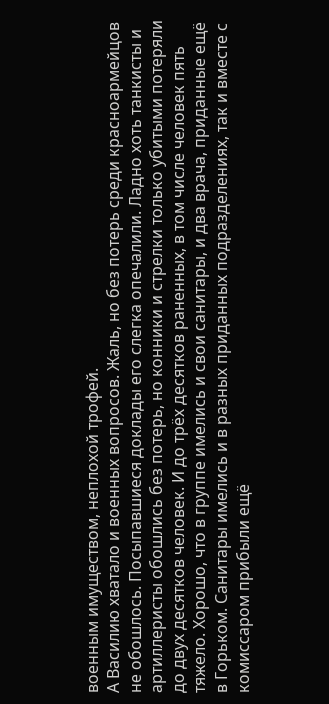военным имуществом, неплохой трофей.
А Василию хватало и военных вопросов. Жаль, но без потерь среди красноармейцов не обошлось. Посыпавшиеся доклады его слегка опечалили. Ладно хоть танкисты и артиллеристы обошлись без потерь, но конники и стрелки только убитыми потеряли до двух десятков человек. И до трёх десятков раненных, в том числе человек пять тяжело. Хорошо, что в группе имелись и свои санитары, и два врача, приданные ещё в Горьком. Санитары имелись и в разных приданных подразделениях, так и вместе с комиссаром прибыли ещё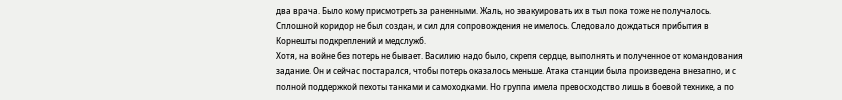два врача. Было кому присмотреть за раненными. Жаль, но эвакуировать их в тыл пока тоже не получалось. Сплошной коридор не был создан, и сил для сопровождения не имелось. Следовало дождаться прибытия в Корнешты подкреплений и медслужб.
Хотя, на войне без потерь не бывает. Василию надо было, скрепя сердце, выполнять и полученное от командования задание. Он и сейчас постарался, чтобы потерь оказалось меньше. Атака станции была произведена внезапно, и с полной поддержкой пехоты танками и самоходками. Но группа имела превосходство лишь в боевой технике, а по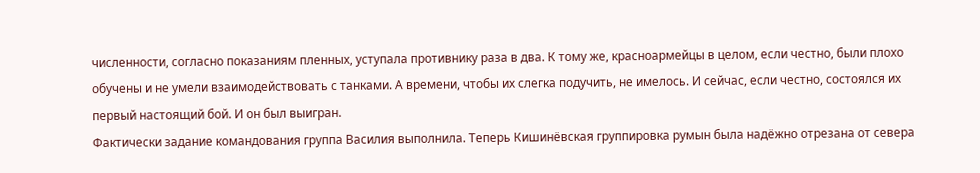численности, согласно показаниям пленных, уступала противнику раза в два. К тому же, красноармейцы в целом, если честно, были плохо обучены и не умели взаимодействовать с танками. А времени, чтобы их слегка подучить, не имелось. И сейчас, если честно, состоялся их первый настоящий бой. И он был выигран.
Фактически задание командования группа Василия выполнила. Теперь Кишинёвская группировка румын была надёжно отрезана от севера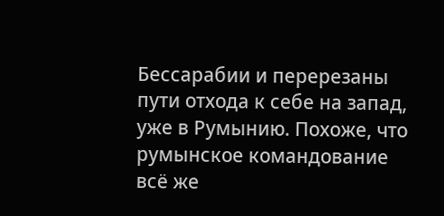Бессарабии и перерезаны пути отхода к себе на запад, уже в Румынию. Похоже, что румынское командование всё же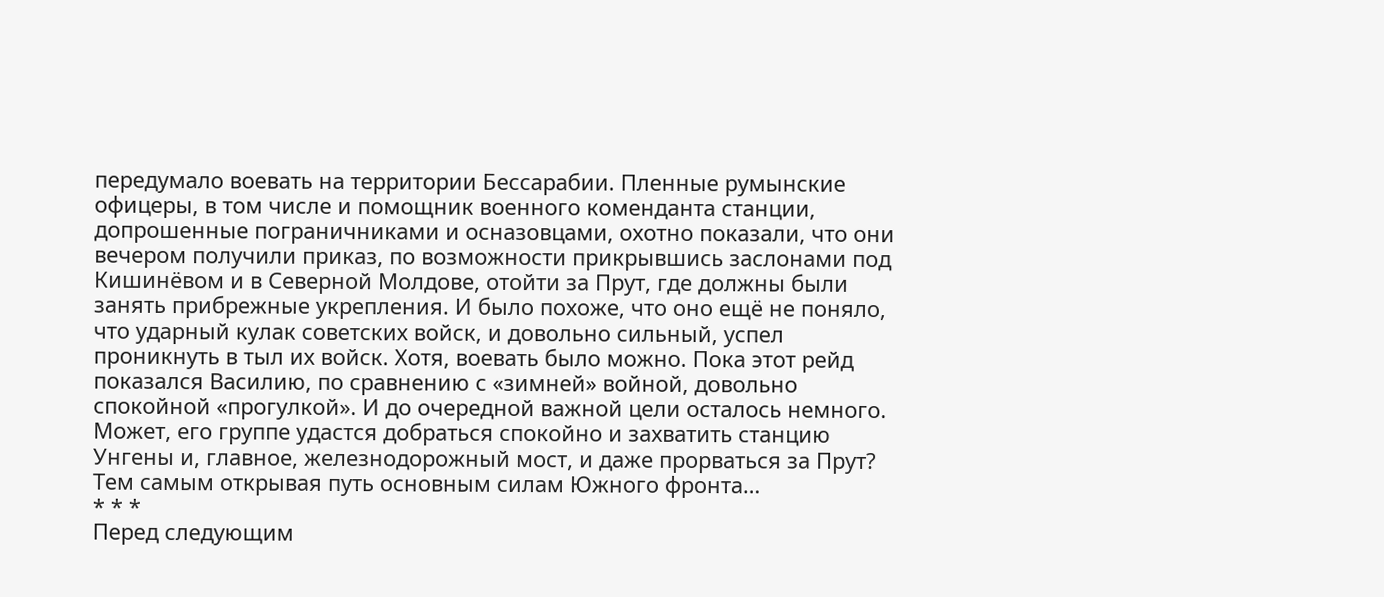передумало воевать на территории Бессарабии. Пленные румынские офицеры, в том числе и помощник военного коменданта станции, допрошенные пограничниками и осназовцами, охотно показали, что они вечером получили приказ, по возможности прикрывшись заслонами под Кишинёвом и в Северной Молдове, отойти за Прут, где должны были занять прибрежные укрепления. И было похоже, что оно ещё не поняло, что ударный кулак советских войск, и довольно сильный, успел проникнуть в тыл их войск. Хотя, воевать было можно. Пока этот рейд показался Василию, по сравнению с «зимней» войной, довольно спокойной «прогулкой». И до очередной важной цели осталось немного. Может, его группе удастся добраться спокойно и захватить станцию Унгены и, главное, железнодорожный мост, и даже прорваться за Прут? Тем самым открывая путь основным силам Южного фронта…
* * *
Перед следующим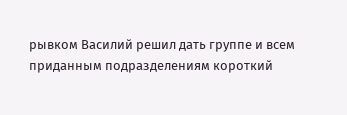рывком Василий решил дать группе и всем приданным подразделениям короткий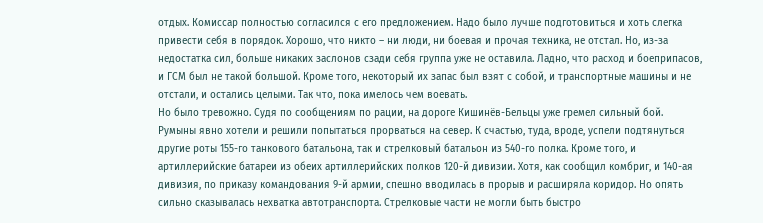отдых. Комиссар полностью согласился с его предложением. Надо было лучше подготовиться и хоть слегка привести себя в порядок. Хорошо, что никто – ни люди, ни боевая и прочая техника, не отстал. Но, из-за недостатка сил, больше никаких заслонов сзади себя группа уже не оставила. Ладно, что расход и боеприпасов, и ГСМ был не такой большой. Кроме того, некоторый их запас был взят с собой, и транспортные машины и не отстали, и остались целыми. Так что, пока имелось чем воевать.
Но было тревожно. Судя по сообщениям по рации, на дороге Кишинёв-Бельцы уже гремел сильный бой. Румыны явно хотели и решили попытаться прорваться на север. К счастью, туда, вроде, успели подтянуться другие роты 155-го танкового батальона, так и стрелковый батальон из 540-го полка. Кроме того, и артиллерийские батареи из обеих артиллерийских полков 120-й дивизии. Хотя, как сообщил комбриг, и 140-ая дивизия, по приказу командования 9-й армии, спешно вводилась в прорыв и расширяла коридор. Но опять сильно сказывалась нехватка автотранспорта. Стрелковые части не могли быть быстро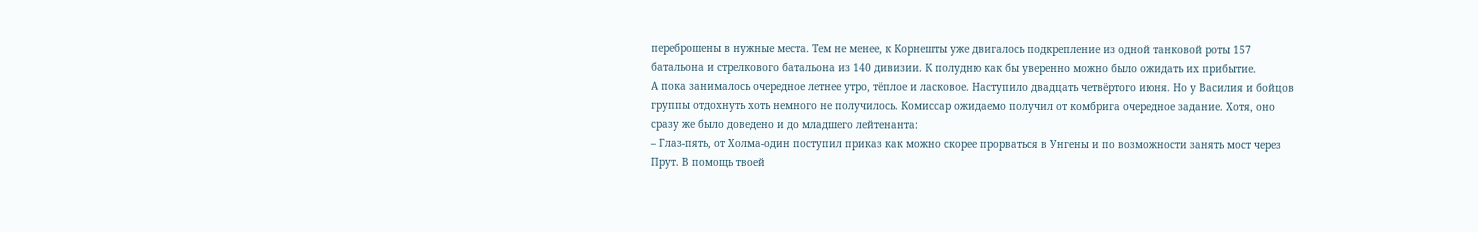переброшены в нужные места. Тем не менее, к Корнешты уже двигалось подкрепление из одной танковой роты 157 батальона и стрелкового батальона из 140 дивизии. К полудню как бы уверенно можно было ожидать их прибытие.
А пока занималось очередное летнее утро, тёплое и ласковое. Наступило двадцать четвёртого июня. Но у Василия и бойцов группы отдохнуть хоть немного не получилось. Комиссар ожидаемо получил от комбрига очередное задание. Хотя, оно сразу же было доведено и до младшего лейтенанта:
– Глаз-пять, от Холма-один поступил приказ как можно скорее прорваться в Унгены и по возможности занять мост через Прут. В помощь твоей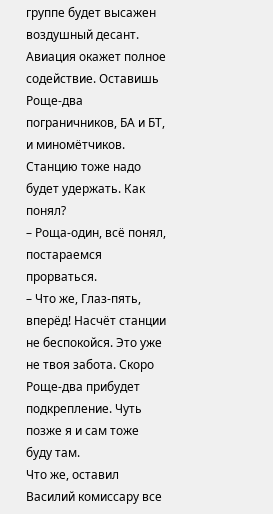группе будет высажен воздушный десант. Авиация окажет полное содействие. Оставишь Роще-два пограничников, БА и БТ, и миномётчиков. Станцию тоже надо будет удержать. Как понял?
– Роща-один, всё понял, постараемся прорваться.
– Что же, Глаз-пять, вперёд! Насчёт станции не беспокойся. Это уже не твоя забота. Скоро Роще-два прибудет подкрепление. Чуть позже я и сам тоже буду там.
Что же, оставил Василий комиссару все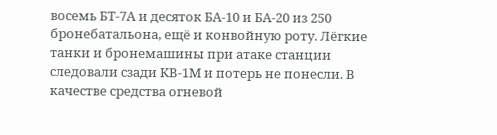восемь БТ-7А и десяток БА-10 и БА-20 из 250 бронебатальона, ещё и конвойную роту. Лёгкие танки и бронемашины при атаке станции следовали сзади КВ-1М и потерь не понесли. В качестве средства огневой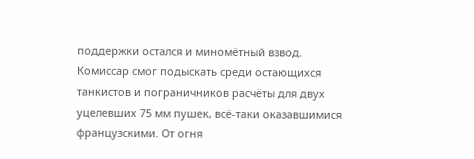поддержки остался и миномётный взвод. Комиссар смог подыскать среди остающихся танкистов и пограничников расчёты для двух уцелевших 75 мм пушек, всё-таки оказавшимися французскими. От огня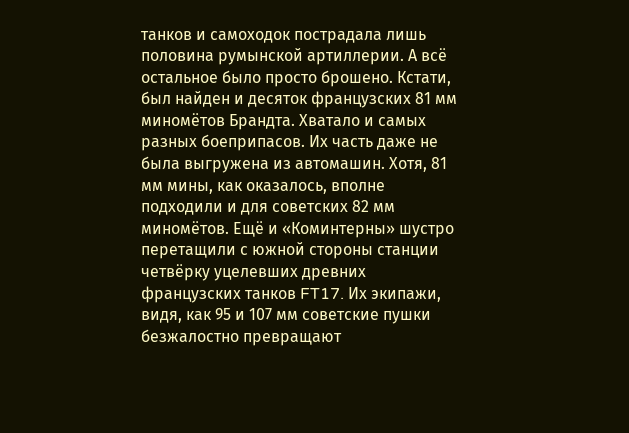танков и самоходок пострадала лишь половина румынской артиллерии. А всё остальное было просто брошено. Кстати, был найден и десяток французских 81 мм миномётов Брандта. Хватало и самых разных боеприпасов. Их часть даже не была выгружена из автомашин. Хотя, 81 мм мины, как оказалось, вполне подходили и для советских 82 мм миномётов. Ещё и «Коминтерны» шустро перетащили с южной стороны станции четвёрку уцелевших древних французских танков FT17. Их экипажи, видя, как 95 и 107 мм советские пушки безжалостно превращают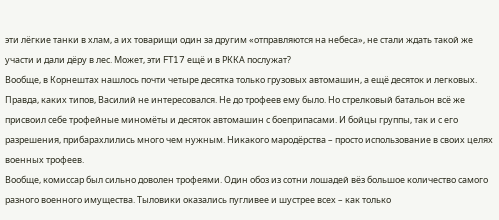эти лёгкие танки в хлам, а их товарищи один за другим «отправляются на небеса», не стали ждать такой же участи и дали дёру в лес. Может, эти FT17 ещё и в РККА послужат?
Вообще, в Корнештах нашлось почти четыре десятка только грузовых автомашин, а ещё десяток и легковых. Правда, каких типов, Василий не интересовался. Не до трофеев ему было. Но стрелковый батальон всё же присвоил себе трофейные миномёты и десяток автомашин с боеприпасами. И бойцы группы, так и с его разрешения, прибарахлились много чем нужным. Никакого мародёрства – просто использование в своих целях военных трофеев.
Вообще, комиссар был сильно доволен трофеями. Один обоз из сотни лошадей вёз большое количество самого разного военного имущества. Тыловики оказались пугливее и шустрее всех – как только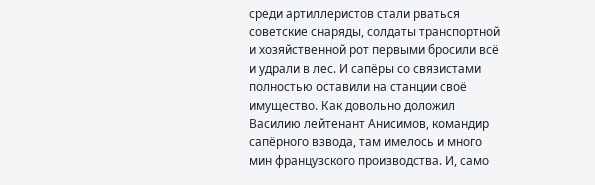среди артиллеристов стали рваться советские снаряды, солдаты транспортной и хозяйственной рот первыми бросили всё и удрали в лес. И сапёры со связистами полностью оставили на станции своё имущество. Как довольно доложил Василию лейтенант Анисимов, командир сапёрного взвода, там имелось и много мин французского производства. И, само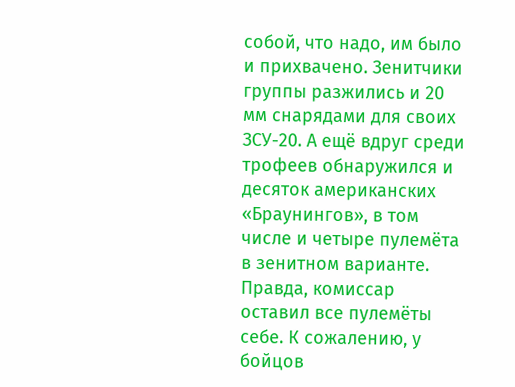собой, что надо, им было и прихвачено. Зенитчики группы разжились и 20 мм снарядами для своих ЗСУ-20. А ещё вдруг среди трофеев обнаружился и десяток американских «Браунингов», в том числе и четыре пулемёта в зенитном варианте. Правда, комиссар оставил все пулемёты себе. К сожалению, у бойцов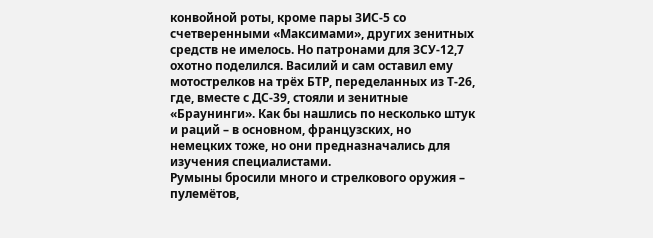конвойной роты, кроме пары ЗИС-5 со счетверенными «Максимами», других зенитных средств не имелось. Но патронами для ЗСУ-12,7 охотно поделился. Василий и сам оставил ему мотострелков на трёх БТР, переделанных из Т-26, где, вместе с ДС-39, стояли и зенитные «Браунинги». Как бы нашлись по несколько штук и раций – в основном, французских, но немецких тоже, но они предназначались для изучения специалистами.
Румыны бросили много и стрелкового оружия – пулемётов,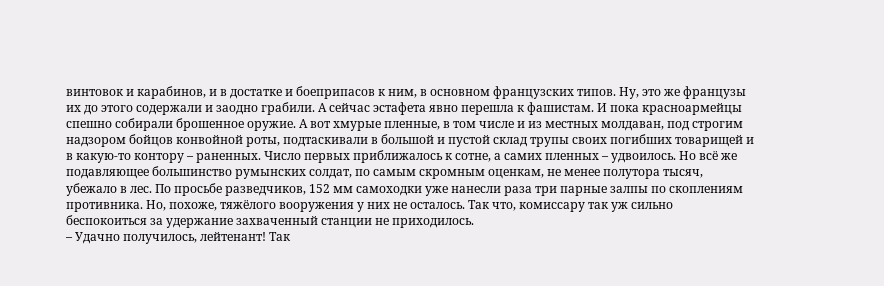винтовок и карабинов, и в достатке и боеприпасов к ним, в основном французских типов. Ну, это же французы их до этого содержали и заодно грабили. А сейчас эстафета явно перешла к фашистам. И пока красноармейцы спешно собирали брошенное оружие. А вот хмурые пленные, в том числе и из местных молдаван, под строгим надзором бойцов конвойной роты, подтаскивали в большой и пустой склад трупы своих погибших товарищей и в какую-то контору – раненных. Число первых приближалось к сотне, а самих пленных – удвоилось. Но всё же подавляющее большинство румынских солдат, по самым скромным оценкам, не менее полутора тысяч, убежало в лес. По просьбе разведчиков, 152 мм самоходки уже нанесли раза три парные залпы по скоплениям противника. Но, похоже, тяжёлого вооружения у них не осталось. Так что, комиссару так уж сильно беспокоиться за удержание захваченный станции не приходилось.
– Удачно получилось, лейтенант! Так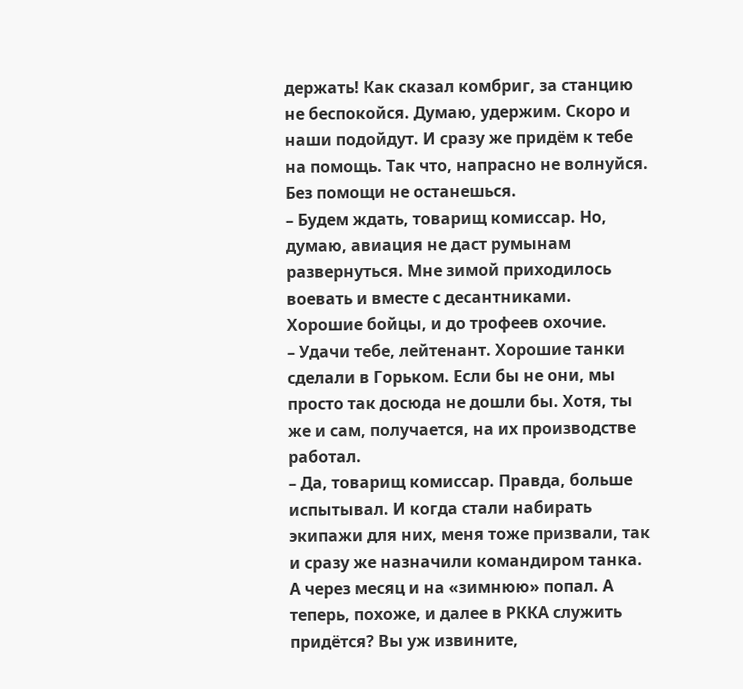держать! Как сказал комбриг, за станцию не беспокойся. Думаю, удержим. Скоро и наши подойдут. И сразу же придём к тебе на помощь. Так что, напрасно не волнуйся. Без помощи не останешься.
– Будем ждать, товарищ комиссар. Но, думаю, авиация не даст румынам развернуться. Мне зимой приходилось воевать и вместе с десантниками. Хорошие бойцы, и до трофеев охочие.
– Удачи тебе, лейтенант. Хорошие танки сделали в Горьком. Если бы не они, мы просто так досюда не дошли бы. Хотя, ты же и сам, получается, на их производстве работал.
– Да, товарищ комиссар. Правда, больше испытывал. И когда стали набирать экипажи для них, меня тоже призвали, так и сразу же назначили командиром танка. А через месяц и на «зимнюю» попал. А теперь, похоже, и далее в РККА служить придётся? Вы уж извините,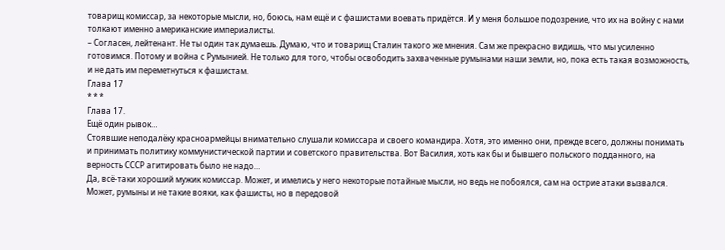товарищ комиссар, за некоторые мысли, но, боюсь, нам ещё и с фашистами воевать придётся. И у меня большое подозрение, что их на войну с нами толкают именно американские империалисты.
– Согласен, лейтенант. Не ты один так думаешь. Думаю, что и товарищ Сталин такого же мнения. Сам же прекрасно видишь, что мы усиленно готовимся. Потому и война с Румынией. Не только для того, чтобы освободить захваченные румынами наши земли, но, пока есть такая возможность, и не дать им переметнуться к фашистам.
Глава 17
* * *
Глава 17.
Ещё один рывок…
Стоявшие неподалёку красноармейцы внимательно слушали комиссара и своего командира. Хотя, это именно они, прежде всего, должны понимать и принимать политику коммунистической партии и советского правительства. Вот Василия, хоть как бы и бывшего польского подданного, на верность СССР агитировать было не надо…
Да, всё-таки хороший мужик комиссар. Может, и имелись у него некоторые потайные мысли, но ведь не побоялся, сам на острие атаки вызвался. Может, румыны и не такие вояки, как фашисты, но в передовой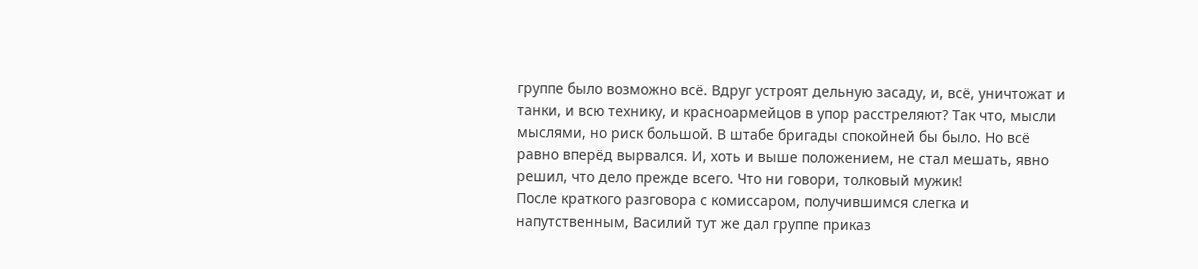группе было возможно всё. Вдруг устроят дельную засаду, и, всё, уничтожат и танки, и всю технику, и красноармейцов в упор расстреляют? Так что, мысли мыслями, но риск большой. В штабе бригады спокойней бы было. Но всё равно вперёд вырвался. И, хоть и выше положением, не стал мешать, явно решил, что дело прежде всего. Что ни говори, толковый мужик!
После краткого разговора с комиссаром, получившимся слегка и напутственным, Василий тут же дал группе приказ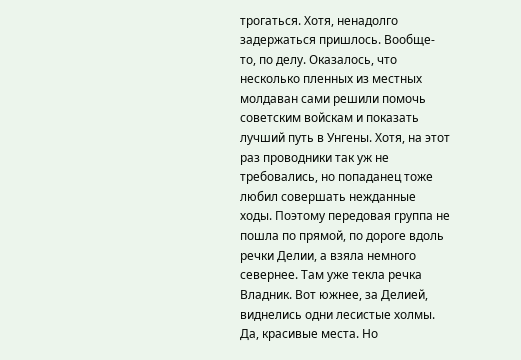трогаться. Хотя, ненадолго задержаться пришлось. Вообще-то, по делу. Оказалось, что несколько пленных из местных молдаван сами решили помочь советским войскам и показать лучший путь в Унгены. Хотя, на этот раз проводники так уж не требовались, но попаданец тоже любил совершать нежданные ходы. Поэтому передовая группа не пошла по прямой, по дороге вдоль речки Делии, а взяла немного севернее. Там уже текла речка Владник. Вот южнее, за Делией, виднелись одни лесистые холмы. Да, красивые места. Но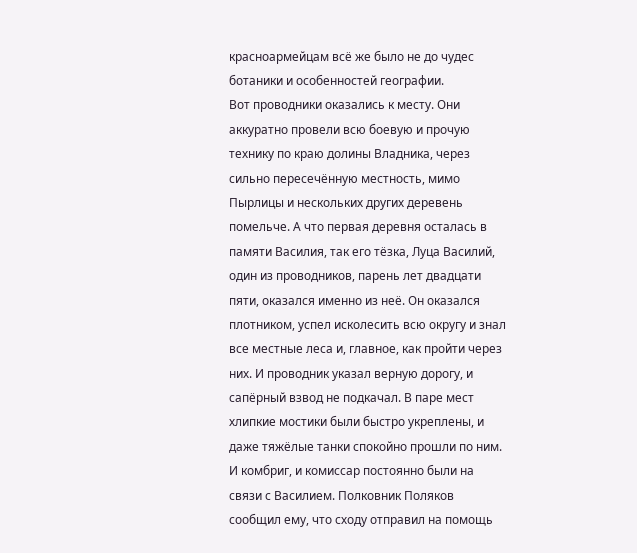красноармейцам всё же было не до чудес ботаники и особенностей географии.
Вот проводники оказались к месту. Они аккуратно провели всю боевую и прочую технику по краю долины Владника, через сильно пересечённую местность, мимо Пырлицы и нескольких других деревень помельче. А что первая деревня осталась в памяти Василия, так его тёзка, Луца Василий, один из проводников, парень лет двадцати пяти, оказался именно из неё. Он оказался плотником, успел исколесить всю округу и знал все местные леса и, главное, как пройти через них. И проводник указал верную дорогу, и сапёрный взвод не подкачал. В паре мест хлипкие мостики были быстро укреплены, и даже тяжёлые танки спокойно прошли по ним.
И комбриг, и комиссар постоянно были на связи с Василием. Полковник Поляков сообщил ему, что сходу отправил на помощь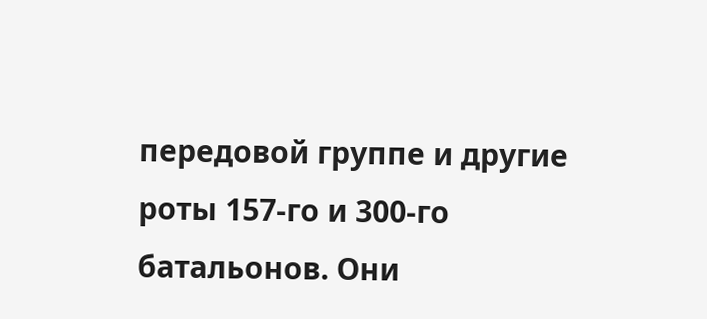передовой группе и другие роты 157-го и 300-го батальонов. Они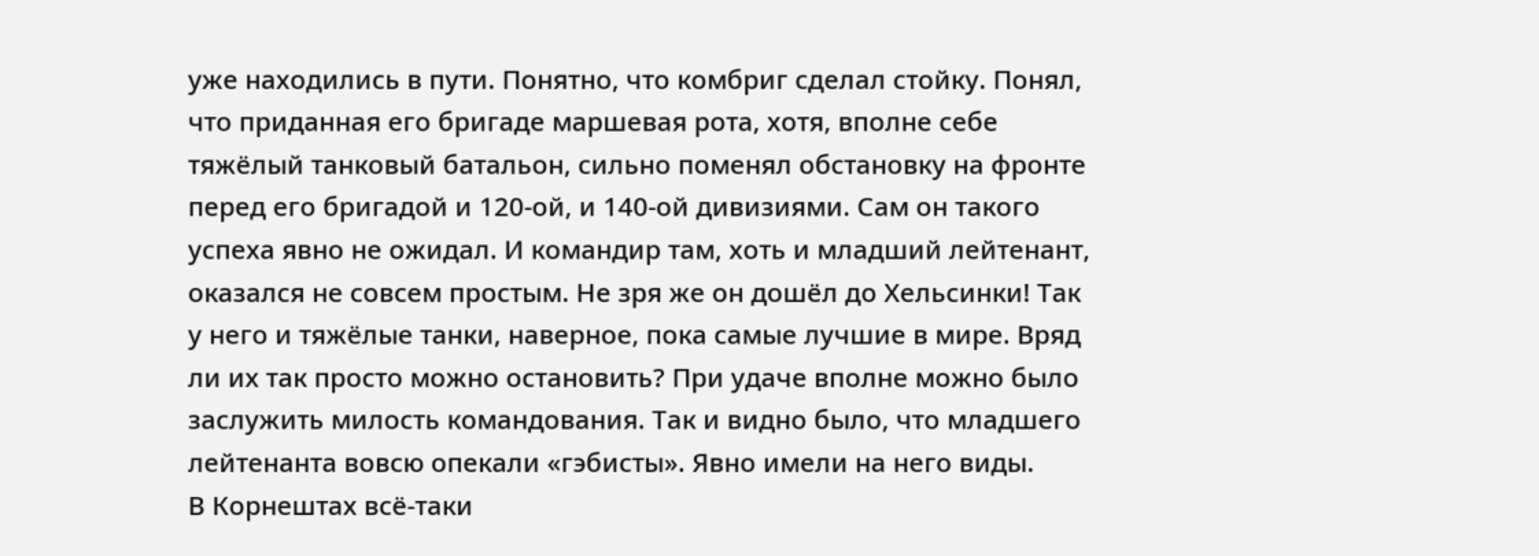уже находились в пути. Понятно, что комбриг сделал стойку. Понял, что приданная его бригаде маршевая рота, хотя, вполне себе тяжёлый танковый батальон, сильно поменял обстановку на фронте перед его бригадой и 120-ой, и 140-ой дивизиями. Сам он такого успеха явно не ожидал. И командир там, хоть и младший лейтенант, оказался не совсем простым. Не зря же он дошёл до Хельсинки! Так у него и тяжёлые танки, наверное, пока самые лучшие в мире. Вряд ли их так просто можно остановить? При удаче вполне можно было заслужить милость командования. Так и видно было, что младшего лейтенанта вовсю опекали «гэбисты». Явно имели на него виды.
В Корнештах всё-таки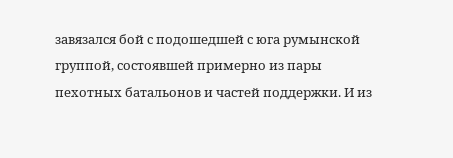завязался бой с подошедшей с юга румынской группой, состоявшей примерно из пары пехотных батальонов и частей поддержки. И из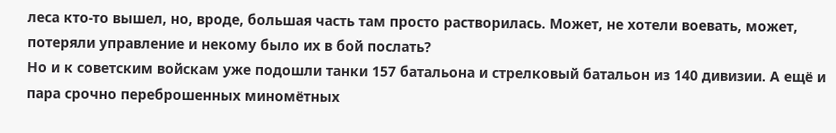леса кто-то вышел, но, вроде, большая часть там просто растворилась. Может, не хотели воевать, может, потеряли управление и некому было их в бой послать?
Но и к советским войскам уже подошли танки 157 батальона и стрелковый батальон из 140 дивизии. А ещё и пара срочно переброшенных миномётных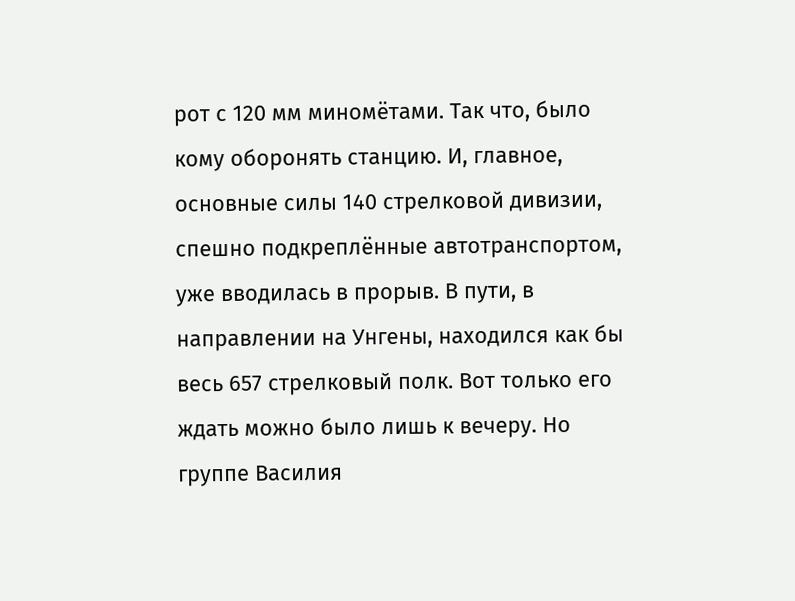рот с 120 мм миномётами. Так что, было кому оборонять станцию. И, главное, основные силы 140 стрелковой дивизии, спешно подкреплённые автотранспортом, уже вводилась в прорыв. В пути, в направлении на Унгены, находился как бы весь 657 стрелковый полк. Вот только его ждать можно было лишь к вечеру. Но группе Василия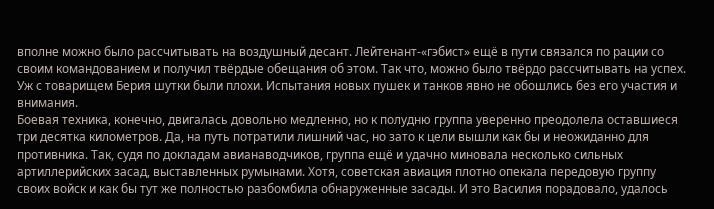вполне можно было рассчитывать на воздушный десант. Лейтенант-«гэбист» ещё в пути связался по рации со своим командованием и получил твёрдые обещания об этом. Так что, можно было твёрдо рассчитывать на успех. Уж с товарищем Берия шутки были плохи. Испытания новых пушек и танков явно не обошлись без его участия и внимания.
Боевая техника, конечно, двигалась довольно медленно, но к полудню группа уверенно преодолела оставшиеся три десятка километров. Да, на путь потратили лишний час, но зато к цели вышли как бы и неожиданно для противника. Так, судя по докладам авианаводчиков, группа ещё и удачно миновала несколько сильных артиллерийских засад, выставленных румынами. Хотя, советская авиация плотно опекала передовую группу своих войск и как бы тут же полностью разбомбила обнаруженные засады. И это Василия порадовало, удалось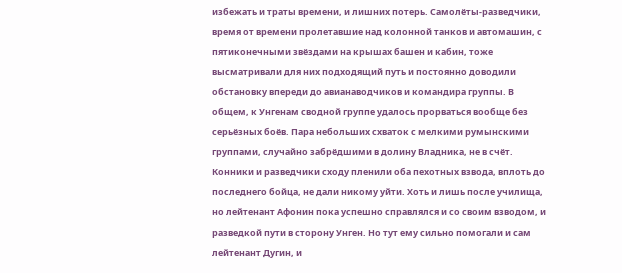избежать и траты времени, и лишних потерь. Самолёты-разведчики, время от времени пролетавшие над колонной танков и автомашин, с пятиконечными звёздами на крышах башен и кабин, тоже высматривали для них подходящий путь и постоянно доводили обстановку впереди до авианаводчиков и командира группы. В общем, к Унгенам сводной группе удалось прорваться вообще без серьёзных боёв. Пара небольших схваток с мелкими румынскими группами, случайно забрёдшими в долину Владника, не в счёт. Конники и разведчики сходу пленили оба пехотных взвода, вплоть до последнего бойца, не дали никому уйти. Хоть и лишь после училища, но лейтенант Афонин пока успешно справлялся и со своим взводом, и разведкой пути в сторону Унген. Но тут ему сильно помогали и сам лейтенант Дугин, и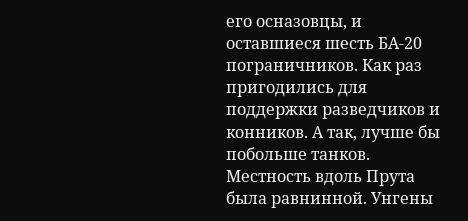его осназовцы, и оставшиеся шесть БА-20 пограничников. Как раз пригодились для поддержки разведчиков и конников. А так, лучше бы побольше танков.
Местность вдоль Прута была равнинной. Унгены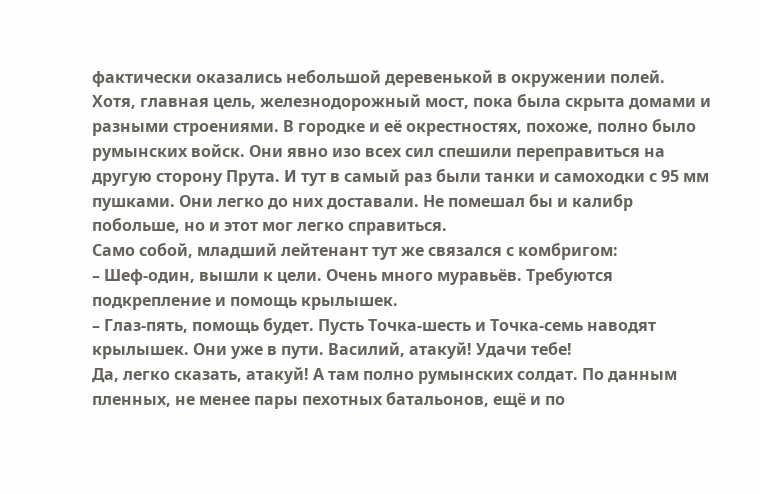фактически оказались небольшой деревенькой в окружении полей. Хотя, главная цель, железнодорожный мост, пока была скрыта домами и разными строениями. В городке и её окрестностях, похоже, полно было румынских войск. Они явно изо всех сил спешили переправиться на другую сторону Прута. И тут в самый раз были танки и самоходки с 95 мм пушками. Они легко до них доставали. Не помешал бы и калибр побольше, но и этот мог легко справиться.
Само собой, младший лейтенант тут же связался с комбригом:
– Шеф-один, вышли к цели. Очень много муравьёв. Требуются подкрепление и помощь крылышек.
– Глаз-пять, помощь будет. Пусть Точка-шесть и Точка-семь наводят крылышек. Они уже в пути. Василий, атакуй! Удачи тебе!
Да, легко сказать, атакуй! А там полно румынских солдат. По данным пленных, не менее пары пехотных батальонов, ещё и по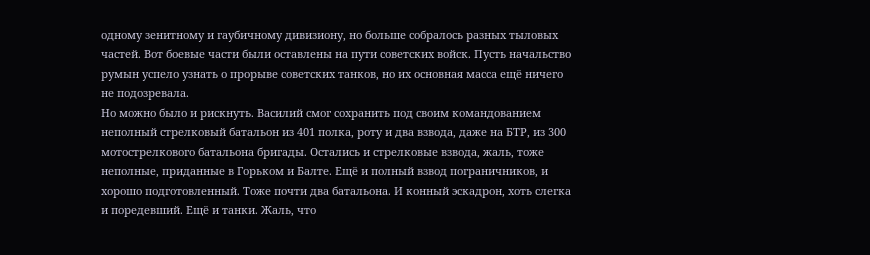одному зенитному и гаубичному дивизиону, но больше собралось разных тыловых частей. Вот боевые части были оставлены на пути советских войск. Пусть начальство румын успело узнать о прорыве советских танков, но их основная масса ещё ничего не подозревала.
Но можно было и рискнуть. Василий смог сохранить под своим командованием неполный стрелковый батальон из 401 полка, роту и два взвода, даже на БТР, из 300 мотострелкового батальона бригады. Остались и стрелковые взвода, жаль, тоже неполные, приданные в Горьком и Балте. Ещё и полный взвод пограничников, и хорошо подготовленный. Тоже почти два батальона. И конный эскадрон, хоть слегка и поредевший. Ещё и танки. Жаль, что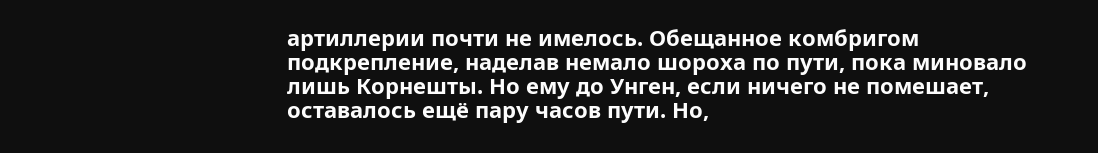артиллерии почти не имелось. Обещанное комбригом подкрепление, наделав немало шороха по пути, пока миновало лишь Корнешты. Но ему до Унген, если ничего не помешает, оставалось ещё пару часов пути. Но,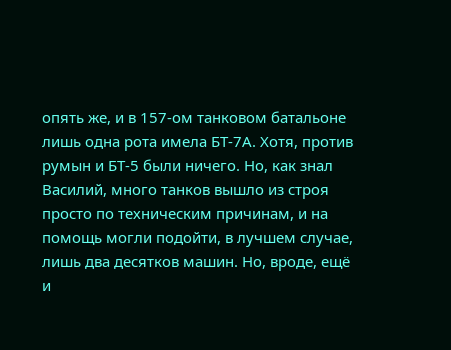опять же, и в 157-ом танковом батальоне лишь одна рота имела БТ-7А. Хотя, против румын и БТ-5 были ничего. Но, как знал Василий, много танков вышло из строя просто по техническим причинам, и на помощь могли подойти, в лучшем случае, лишь два десятков машин. Но, вроде, ещё и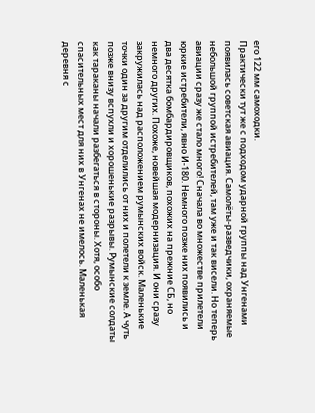его 122 мм самоходки.
Практически тут же с подходом ударной группы над Унгенами появилась советская авиация. Самолёты-разведчики, охраняемые небольшой группой истребителей, там уже и так висели. Но теперь авиации сразу же стало много! Сначала во множестве прилетели юркие истребители, явно И-180. Немного позже них появились и два десятка бомбардировщиков, похожих на прежние СБ, но немного других. Похоже, новейшая модернизация. И они сразу закружилась над расположением румынских войск. Маленькие точки один за другим отделились от них и полетели к земле. А чуть позже внизу вспухли и хорошенькие разрывы. Румынские солдаты как тараканы начали разбегаться в стороны. Хотя, особо спасительных мест для них в Унгенах не имелось. Маленькая деревня с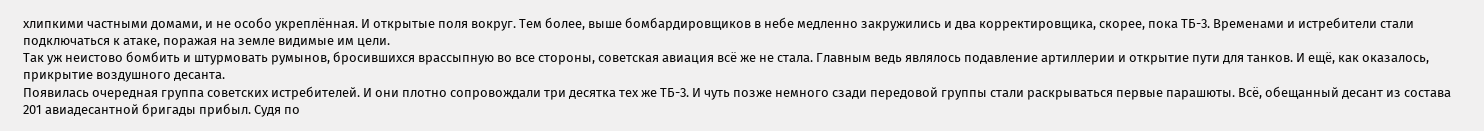хлипкими частными домами, и не особо укреплённая. И открытые поля вокруг. Тем более, выше бомбардировщиков в небе медленно закружились и два корректировщика, скорее, пока ТБ-3. Временами и истребители стали подключаться к атаке, поражая на земле видимые им цели.
Так уж неистово бомбить и штурмовать румынов, бросившихся врассыпную во все стороны, советская авиация всё же не стала. Главным ведь являлось подавление артиллерии и открытие пути для танков. И ещё, как оказалось, прикрытие воздушного десанта.
Появилась очередная группа советских истребителей. И они плотно сопровождали три десятка тех же ТБ-3. И чуть позже немного сзади передовой группы стали раскрываться первые парашюты. Всё, обещанный десант из состава 201 авиадесантной бригады прибыл. Судя по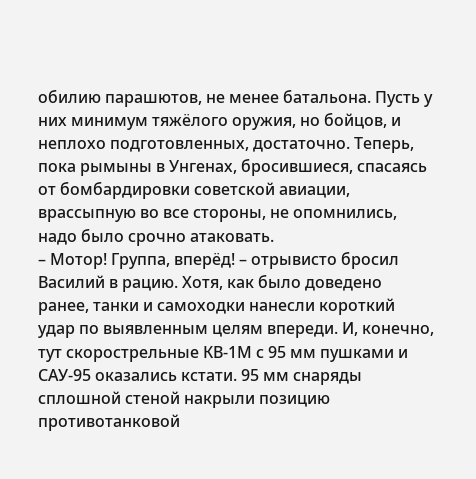обилию парашютов, не менее батальона. Пусть у них минимум тяжёлого оружия, но бойцов, и неплохо подготовленных, достаточно. Теперь, пока рымыны в Унгенах, бросившиеся, спасаясь от бомбардировки советской авиации, врассыпную во все стороны, не опомнились, надо было срочно атаковать.
– Мотор! Группа, вперёд! – отрывисто бросил Василий в рацию. Хотя, как было доведено ранее, танки и самоходки нанесли короткий удар по выявленным целям впереди. И, конечно, тут скорострельные КВ-1М с 95 мм пушками и САУ-95 оказались кстати. 95 мм снаряды сплошной стеной накрыли позицию противотанковой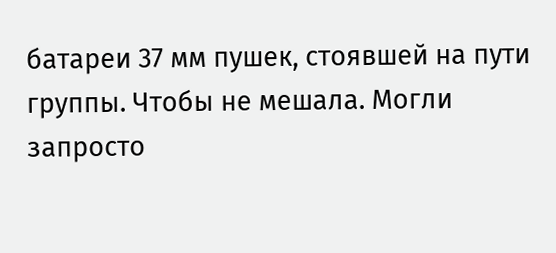батареи 37 мм пушек, стоявшей на пути группы. Чтобы не мешала. Могли запросто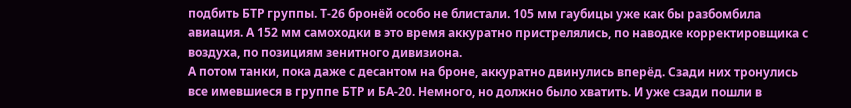подбить БТР группы. Т-26 бронёй особо не блистали. 105 мм гаубицы уже как бы разбомбила авиация. А 152 мм самоходки в это время аккуратно пристрелялись, по наводке корректировщика с воздуха, по позициям зенитного дивизиона.
А потом танки, пока даже с десантом на броне, аккуратно двинулись вперёд. Сзади них тронулись все имевшиеся в группе БТР и БА-20. Немного, но должно было хватить. И уже сзади пошли в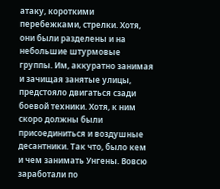атаку, короткими перебежками, стрелки. Хотя, они были разделены и на небольшие штурмовые группы. Им, аккуратно занимая и зачищая занятые улицы, предстояло двигаться сзади боевой техники. Хотя, к ним скоро должны были присоединиться и воздушные десантники. Так что, было кем и чем занимать Унгены. Вовсю заработали по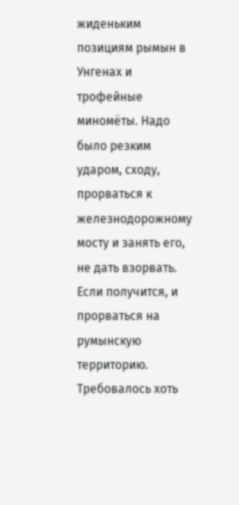жиденьким позициям рымын в Унгенах и трофейные миномёты. Надо было резким ударом, сходу, прорваться к железнодорожному мосту и занять его, не дать взорвать. Если получится, и прорваться на румынскую территорию. Требовалось хоть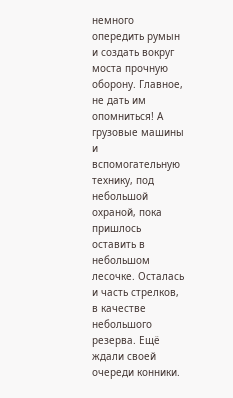немного опередить румын и создать вокруг моста прочную оборону. Главное, не дать им опомниться! А грузовые машины и вспомогательную технику, под небольшой охраной, пока пришлось оставить в небольшом лесочке. Осталась и часть стрелков, в качестве небольшого резерва. Ещё ждали своей очереди конники.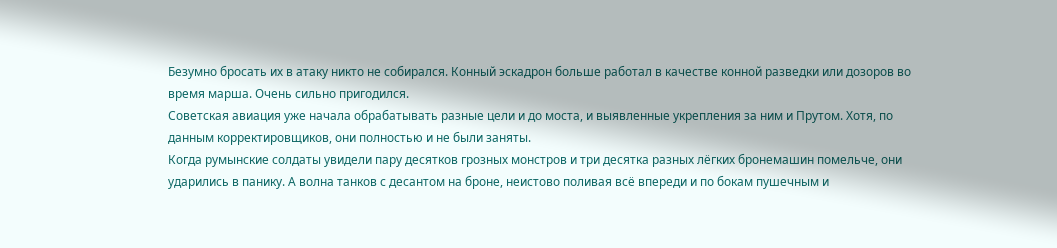Безумно бросать их в атаку никто не собирался. Конный эскадрон больше работал в качестве конной разведки или дозоров во время марша. Очень сильно пригодился.
Советская авиация уже начала обрабатывать разные цели и до моста, и выявленные укрепления за ним и Прутом. Хотя, по данным корректировщиков, они полностью и не были заняты.
Когда румынские солдаты увидели пару десятков грозных монстров и три десятка разных лёгких бронемашин помельче, они ударились в панику. А волна танков с десантом на броне, неистово поливая всё впереди и по бокам пушечным и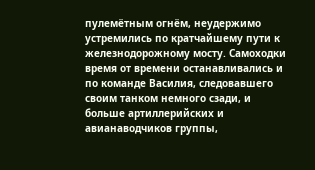пулемётным огнём, неудержимо устремились по кратчайшему пути к железнодорожному мосту. Самоходки время от времени останавливались и по команде Василия, следовавшего своим танком немного сзади, и больше артиллерийских и авианаводчиков группы,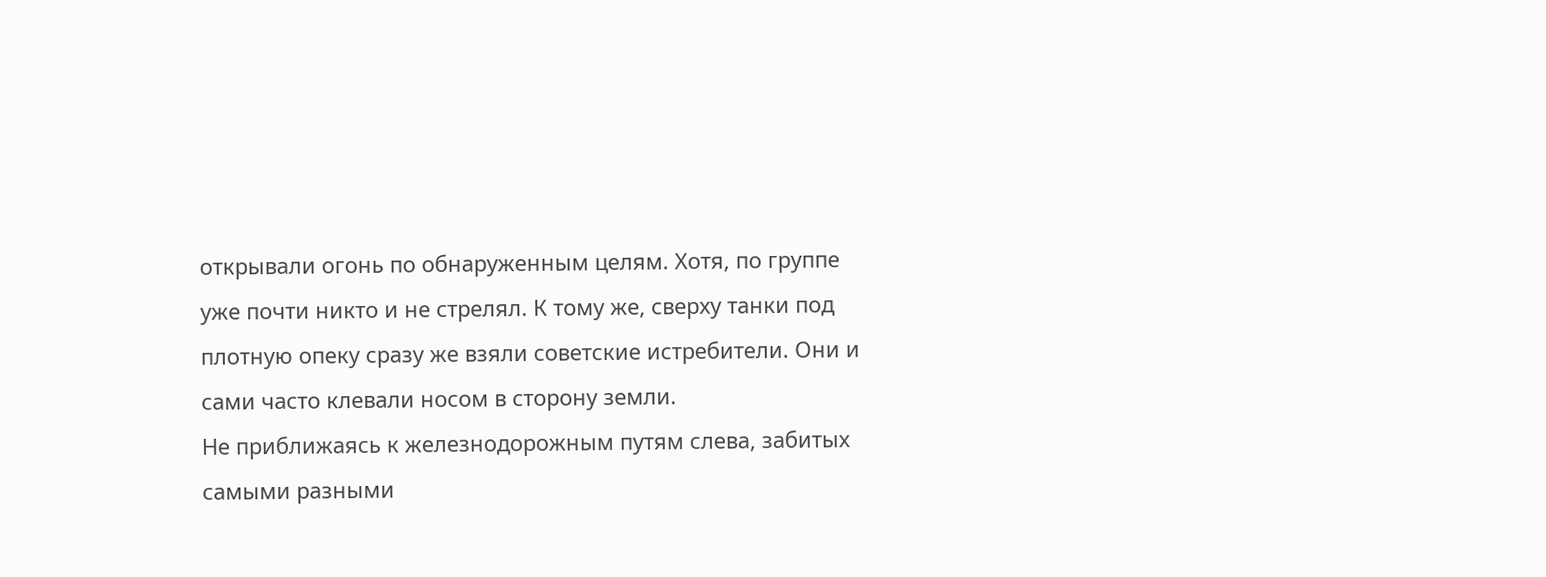открывали огонь по обнаруженным целям. Хотя, по группе уже почти никто и не стрелял. К тому же, сверху танки под плотную опеку сразу же взяли советские истребители. Они и сами часто клевали носом в сторону земли.
Не приближаясь к железнодорожным путям слева, забитых самыми разными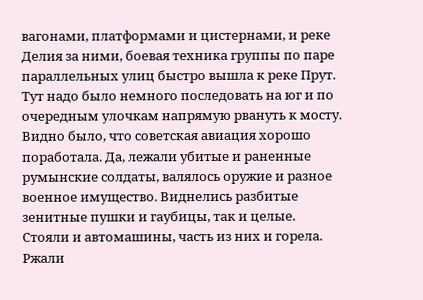вагонами, платформами и цистернами, и реке Делия за ними, боевая техника группы по паре параллельных улиц быстро вышла к реке Прут. Тут надо было немного последовать на юг и по очередным улочкам напрямую рвануть к мосту.
Видно было, что советская авиация хорошо поработала. Да, лежали убитые и раненные румынские солдаты, валялось оружие и разное военное имущество. Виднелись разбитые зенитные пушки и гаубицы, так и целые. Стояли и автомашины, часть из них и горела. Ржали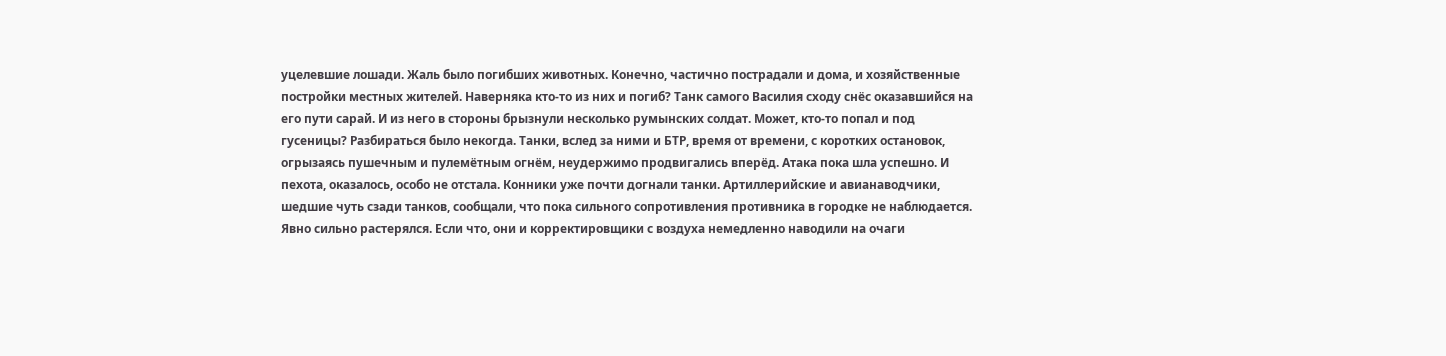уцелевшие лошади. Жаль было погибших животных. Конечно, частично пострадали и дома, и хозяйственные постройки местных жителей. Наверняка кто-то из них и погиб? Танк самого Василия сходу снёс оказавшийся на его пути сарай. И из него в стороны брызнули несколько румынских солдат. Может, кто-то попал и под гусеницы? Разбираться было некогда. Танки, вслед за ними и БТР, время от времени, с коротких остановок, огрызаясь пушечным и пулемётным огнём, неудержимо продвигались вперёд. Атака пока шла успешно. И пехота, оказалось, особо не отстала. Конники уже почти догнали танки. Артиллерийские и авианаводчики, шедшие чуть сзади танков, сообщали, что пока сильного сопротивления противника в городке не наблюдается. Явно сильно растерялся. Если что, они и корректировщики с воздуха немедленно наводили на очаги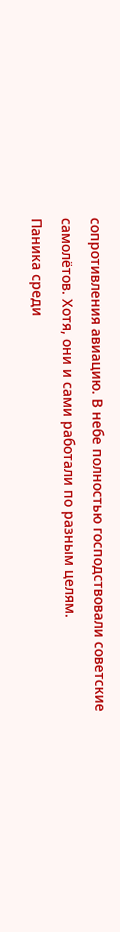сопротивления авиацию. В небе полностью господствовали советские самолётов. Хотя, они и сами работали по разным целям.
Паника среди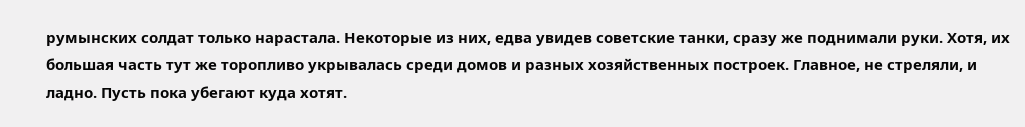румынских солдат только нарастала. Некоторые из них, едва увидев советские танки, сразу же поднимали руки. Хотя, их большая часть тут же торопливо укрывалась среди домов и разных хозяйственных построек. Главное, не стреляли, и ладно. Пусть пока убегают куда хотят.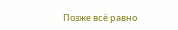Позже всё равно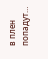в плен попадут…